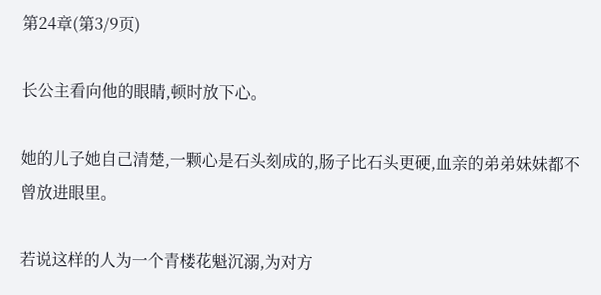第24章(第3/9页)

长公主看向他的眼睛,顿时放下心。

她的儿子她自己清楚,一颗心是石头刻成的,肠子比石头更硬,血亲的弟弟妹妹都不曾放进眼里。

若说这样的人为一个青楼花魁沉溺,为对方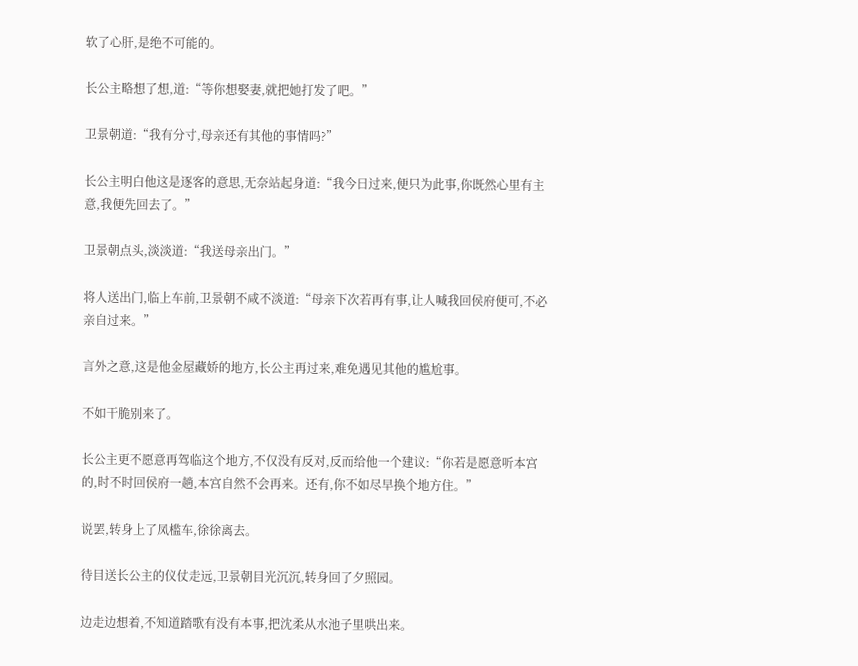软了心肝,是绝不可能的。

长公主略想了想,道:“等你想娶妻,就把她打发了吧。”

卫景朝道:“我有分寸,母亲还有其他的事情吗?”

长公主明白他这是逐客的意思,无奈站起身道:“我今日过来,便只为此事,你既然心里有主意,我便先回去了。”

卫景朝点头,淡淡道:“我送母亲出门。”

将人送出门,临上车前,卫景朝不咸不淡道:“母亲下次若再有事,让人喊我回侯府便可,不必亲自过来。”

言外之意,这是他金屋藏娇的地方,长公主再过来,难免遇见其他的尴尬事。

不如干脆别来了。

长公主更不愿意再驾临这个地方,不仅没有反对,反而给他一个建议:“你若是愿意听本宫的,时不时回侯府一趟,本宫自然不会再来。还有,你不如尽早换个地方住。”

说罢,转身上了凤槛车,徐徐离去。

待目送长公主的仪仗走远,卫景朝目光沉沉,转身回了夕照园。

边走边想着,不知道踏歌有没有本事,把沈柔从水池子里哄出来。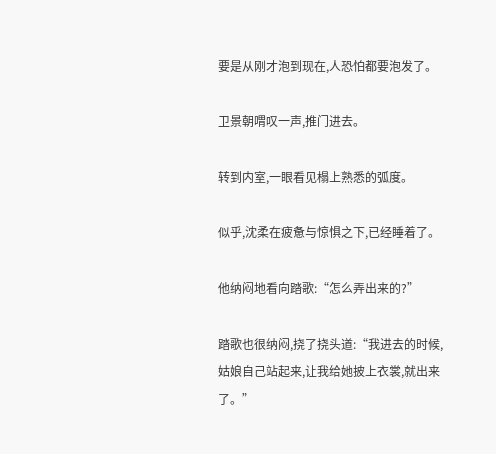要是从刚才泡到现在,人恐怕都要泡发了。

卫景朝喟叹一声,推门进去。

转到内室,一眼看见榻上熟悉的弧度。

似乎,沈柔在疲惫与惊惧之下,已经睡着了。

他纳闷地看向踏歌:“怎么弄出来的?”

踏歌也很纳闷,挠了挠头道:“我进去的时候,姑娘自己站起来,让我给她披上衣裳,就出来了。”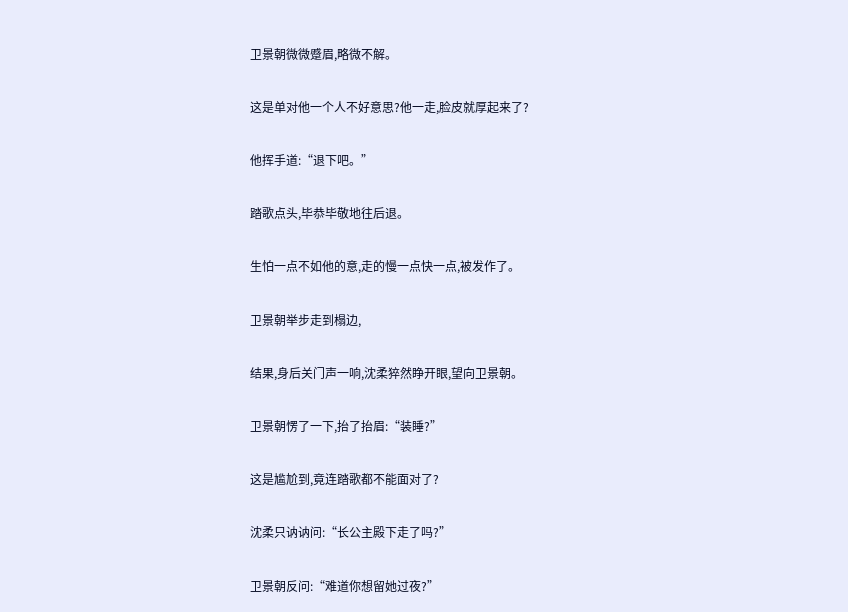卫景朝微微蹙眉,略微不解。

这是单对他一个人不好意思?他一走,脸皮就厚起来了?

他挥手道:“退下吧。”

踏歌点头,毕恭毕敬地往后退。

生怕一点不如他的意,走的慢一点快一点,被发作了。

卫景朝举步走到榻边,

结果,身后关门声一响,沈柔猝然睁开眼,望向卫景朝。

卫景朝愣了一下,抬了抬眉:“装睡?”

这是尴尬到,竟连踏歌都不能面对了?

沈柔只讷讷问:“长公主殿下走了吗?”

卫景朝反问:“难道你想留她过夜?”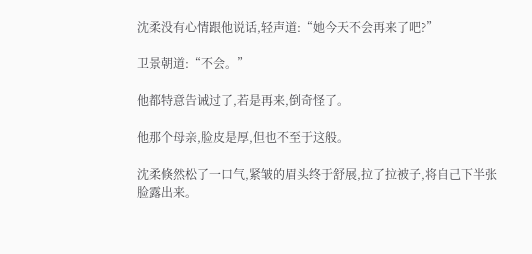沈柔没有心情跟他说话,轻声道:“她今天不会再来了吧?”

卫景朝道:“不会。”

他都特意告诫过了,若是再来,倒奇怪了。

他那个母亲,脸皮是厚,但也不至于这般。

沈柔倏然松了一口气,紧皱的眉头终于舒展,拉了拉被子,将自己下半张脸露出来。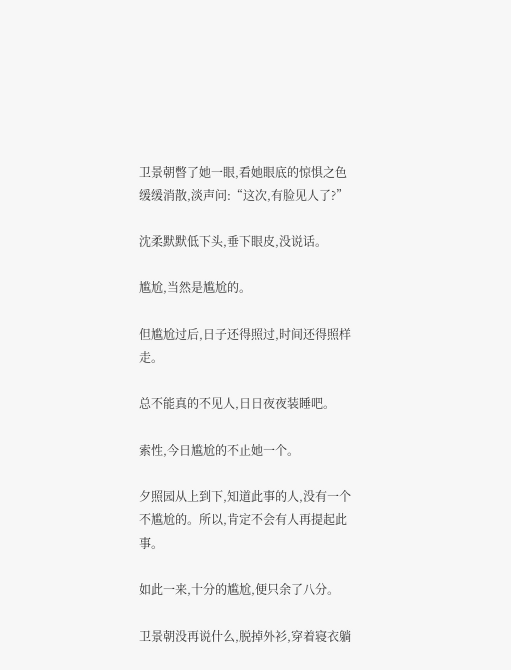卫景朝暼了她一眼,看她眼底的惊惧之色缓缓消散,淡声问:“这次,有脸见人了?”

沈柔默默低下头,垂下眼皮,没说话。

尴尬,当然是尴尬的。

但尴尬过后,日子还得照过,时间还得照样走。

总不能真的不见人,日日夜夜装睡吧。

索性,今日尴尬的不止她一个。

夕照园从上到下,知道此事的人,没有一个不尴尬的。所以,肯定不会有人再提起此事。

如此一来,十分的尴尬,便只余了八分。

卫景朝没再说什么,脱掉外衫,穿着寝衣躺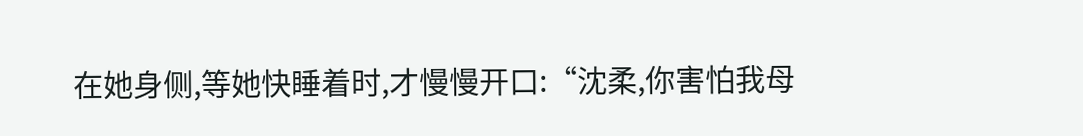在她身侧,等她快睡着时,才慢慢开口:“沈柔,你害怕我母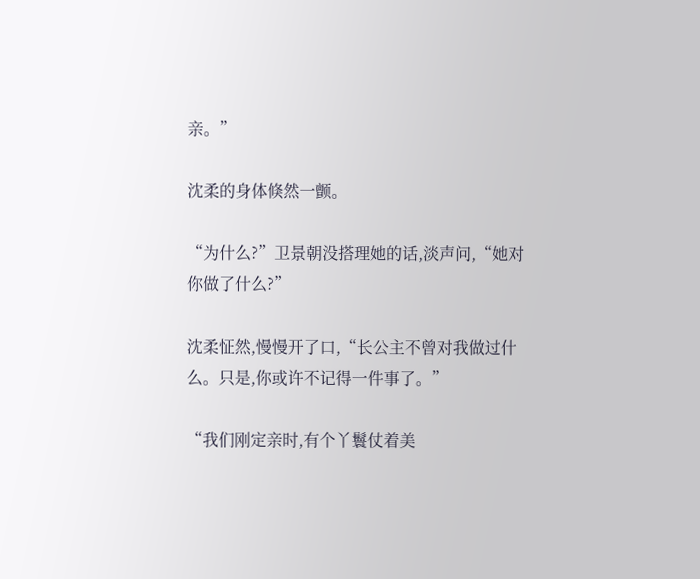亲。”

沈柔的身体倏然一颤。

“为什么?”卫景朝没搭理她的话,淡声问,“她对你做了什么?”

沈柔怔然,慢慢开了口,“长公主不曾对我做过什么。只是,你或许不记得一件事了。”

“我们刚定亲时,有个丫鬟仗着美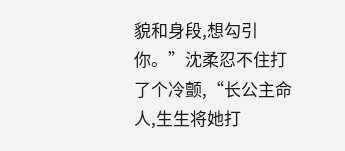貌和身段,想勾引你。”沈柔忍不住打了个冷颤,“长公主命人,生生将她打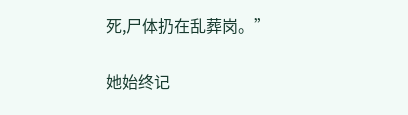死,尸体扔在乱葬岗。”

她始终记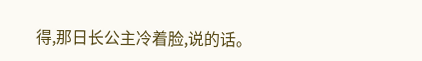得,那日长公主冷着脸,说的话。